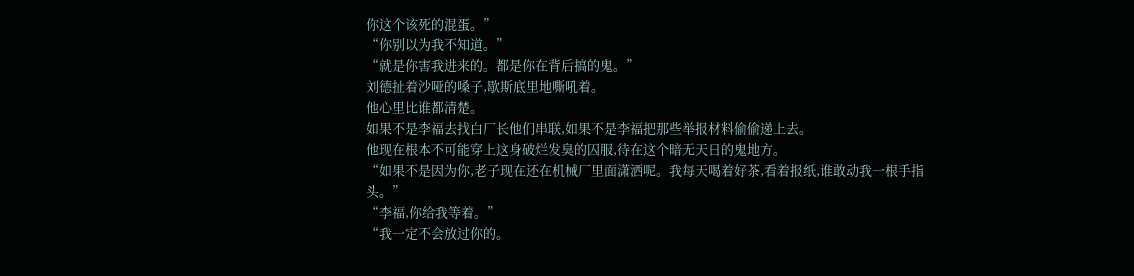你这个该死的混蛋。”
“你别以为我不知道。”
“就是你害我进来的。都是你在背后搞的鬼。”
刘德扯着沙哑的嗓子,歇斯底里地嘶吼着。
他心里比谁都清楚。
如果不是李福去找白厂长他们串联,如果不是李福把那些举报材料偷偷递上去。
他现在根本不可能穿上这身破烂发臭的囚服,待在这个暗无天日的鬼地方。
“如果不是因为你,老子现在还在机械厂里面潇洒呢。我每天喝着好茶,看着报纸,谁敢动我一根手指头。”
“李福,你给我等着。”
“我一定不会放过你的。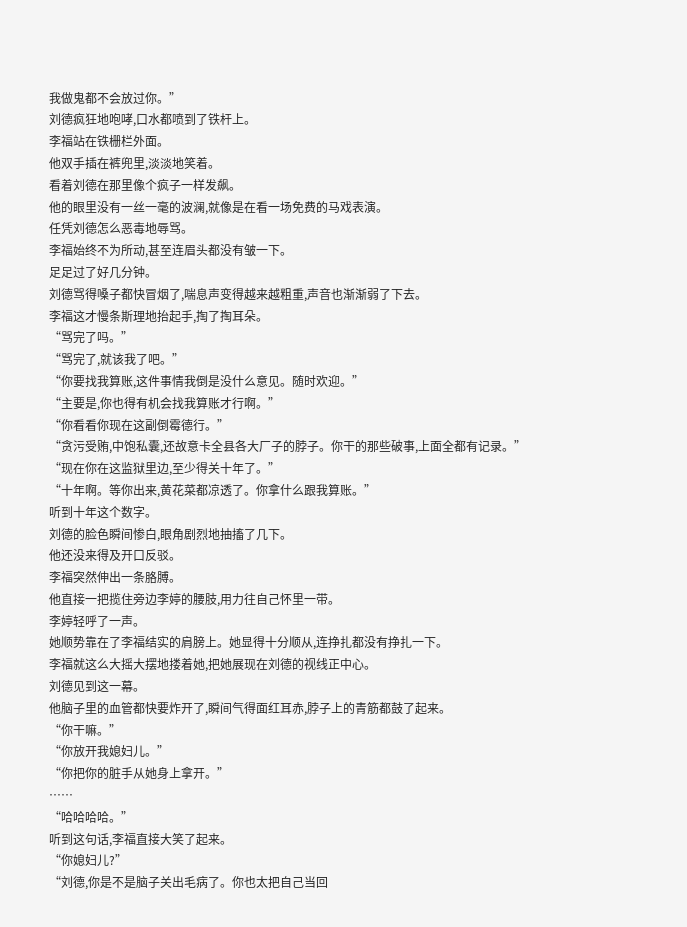我做鬼都不会放过你。”
刘德疯狂地咆哮,口水都喷到了铁杆上。
李福站在铁栅栏外面。
他双手插在裤兜里,淡淡地笑着。
看着刘德在那里像个疯子一样发飙。
他的眼里没有一丝一毫的波澜,就像是在看一场免费的马戏表演。
任凭刘德怎么恶毒地辱骂。
李福始终不为所动,甚至连眉头都没有皱一下。
足足过了好几分钟。
刘德骂得嗓子都快冒烟了,喘息声变得越来越粗重,声音也渐渐弱了下去。
李福这才慢条斯理地抬起手,掏了掏耳朵。
“骂完了吗。”
“骂完了,就该我了吧。”
“你要找我算账,这件事情我倒是没什么意见。随时欢迎。”
“主要是,你也得有机会找我算账才行啊。”
“你看看你现在这副倒霉德行。”
“贪污受贿,中饱私囊,还故意卡全县各大厂子的脖子。你干的那些破事,上面全都有记录。”
“现在你在这监狱里边,至少得关十年了。”
“十年啊。等你出来,黄花菜都凉透了。你拿什么跟我算账。”
听到十年这个数字。
刘德的脸色瞬间惨白,眼角剧烈地抽搐了几下。
他还没来得及开口反驳。
李福突然伸出一条胳膊。
他直接一把揽住旁边李婷的腰肢,用力往自己怀里一带。
李婷轻呼了一声。
她顺势靠在了李福结实的肩膀上。她显得十分顺从,连挣扎都没有挣扎一下。
李福就这么大摇大摆地搂着她,把她展现在刘德的视线正中心。
刘德见到这一幕。
他脑子里的血管都快要炸开了,瞬间气得面红耳赤,脖子上的青筋都鼓了起来。
“你干嘛。”
“你放开我媳妇儿。”
“你把你的脏手从她身上拿开。”
……
“哈哈哈哈。”
听到这句话,李福直接大笑了起来。
“你媳妇儿?”
“刘德,你是不是脑子关出毛病了。你也太把自己当回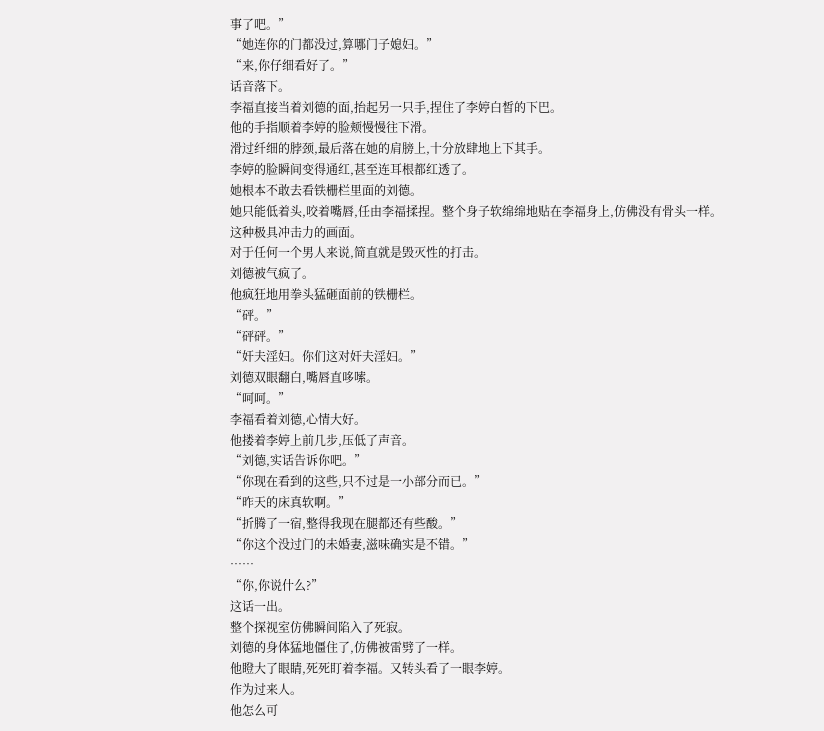事了吧。”
“她连你的门都没过,算哪门子媳妇。”
“来,你仔细看好了。”
话音落下。
李福直接当着刘德的面,抬起另一只手,捏住了李婷白皙的下巴。
他的手指顺着李婷的脸颊慢慢往下滑。
滑过纤细的脖颈,最后落在她的肩膀上,十分放肆地上下其手。
李婷的脸瞬间变得通红,甚至连耳根都红透了。
她根本不敢去看铁栅栏里面的刘德。
她只能低着头,咬着嘴唇,任由李福揉捏。整个身子软绵绵地贴在李福身上,仿佛没有骨头一样。
这种极具冲击力的画面。
对于任何一个男人来说,简直就是毁灭性的打击。
刘德被气疯了。
他疯狂地用拳头猛砸面前的铁栅栏。
“砰。”
“砰砰。”
“奸夫淫妇。你们这对奸夫淫妇。”
刘德双眼翻白,嘴唇直哆嗦。
“呵呵。”
李福看着刘德,心情大好。
他搂着李婷上前几步,压低了声音。
“刘德,实话告诉你吧。”
“你现在看到的这些,只不过是一小部分而已。”
“昨天的床真软啊。”
“折腾了一宿,整得我现在腿都还有些酸。”
“你这个没过门的未婚妻,滋味确实是不错。”
……
“你,你说什么?”
这话一出。
整个探视室仿佛瞬间陷入了死寂。
刘德的身体猛地僵住了,仿佛被雷劈了一样。
他瞪大了眼睛,死死盯着李福。又转头看了一眼李婷。
作为过来人。
他怎么可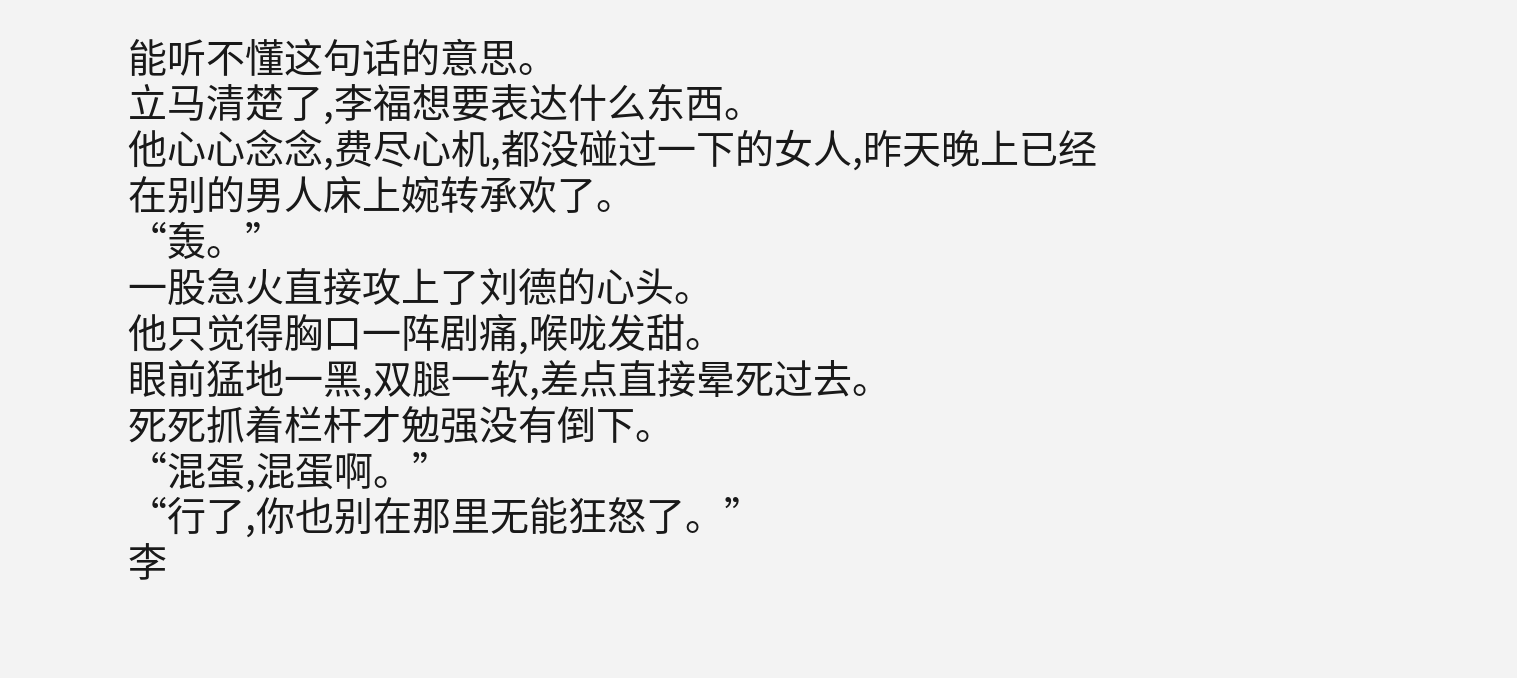能听不懂这句话的意思。
立马清楚了,李福想要表达什么东西。
他心心念念,费尽心机,都没碰过一下的女人,昨天晚上已经在别的男人床上婉转承欢了。
“轰。”
一股急火直接攻上了刘德的心头。
他只觉得胸口一阵剧痛,喉咙发甜。
眼前猛地一黑,双腿一软,差点直接晕死过去。
死死抓着栏杆才勉强没有倒下。
“混蛋,混蛋啊。”
“行了,你也别在那里无能狂怒了。”
李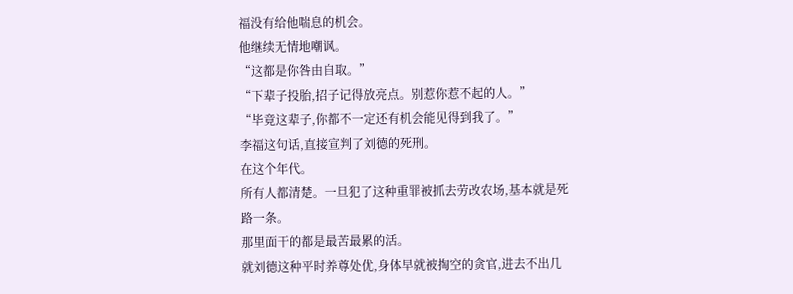福没有给他喘息的机会。
他继续无情地嘲讽。
“这都是你咎由自取。”
“下辈子投胎,招子记得放亮点。别惹你惹不起的人。”
“毕竟这辈子,你都不一定还有机会能见得到我了。”
李福这句话,直接宣判了刘德的死刑。
在这个年代。
所有人都清楚。一旦犯了这种重罪被抓去劳改农场,基本就是死路一条。
那里面干的都是最苦最累的活。
就刘德这种平时养尊处优,身体早就被掏空的贪官,进去不出几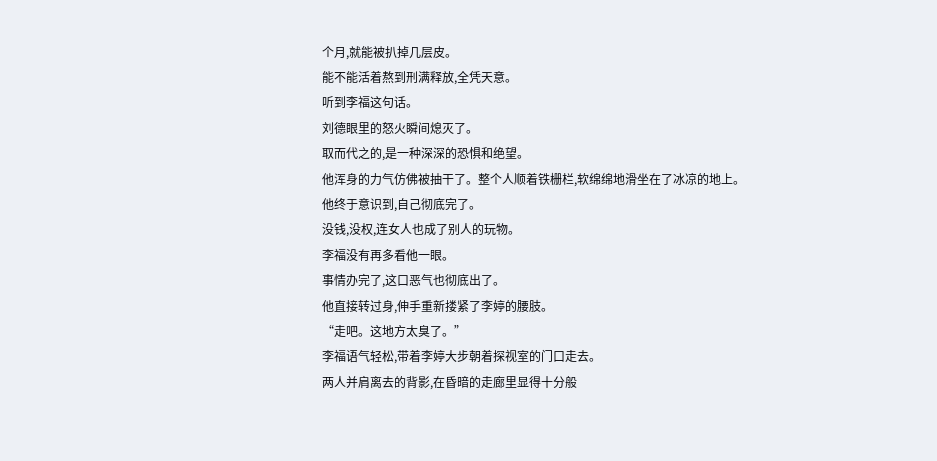个月,就能被扒掉几层皮。
能不能活着熬到刑满释放,全凭天意。
听到李福这句话。
刘德眼里的怒火瞬间熄灭了。
取而代之的,是一种深深的恐惧和绝望。
他浑身的力气仿佛被抽干了。整个人顺着铁栅栏,软绵绵地滑坐在了冰凉的地上。
他终于意识到,自己彻底完了。
没钱,没权,连女人也成了别人的玩物。
李福没有再多看他一眼。
事情办完了,这口恶气也彻底出了。
他直接转过身,伸手重新搂紧了李婷的腰肢。
“走吧。这地方太臭了。”
李福语气轻松,带着李婷大步朝着探视室的门口走去。
两人并肩离去的背影,在昏暗的走廊里显得十分般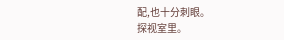配,也十分刺眼。
探视室里。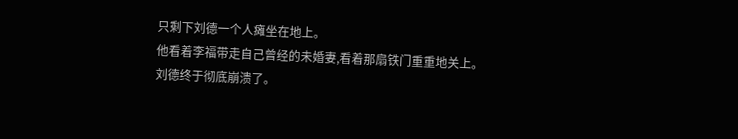只剩下刘德一个人瘫坐在地上。
他看着李福带走自己曾经的未婚妻,看着那扇铁门重重地关上。
刘德终于彻底崩溃了。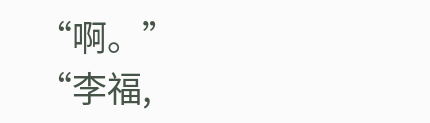“啊。”
“李福,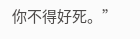你不得好死。”